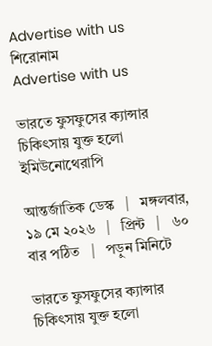Advertise with us
শিরোনাম
Advertise with us

ভারতে ফুসফুসের ক্যান্সার চিকিৎসায় যুক্ত হলো ইমিউনোথেরাপি

আন্তর্জাতিক ডেস্ক   |   মঙ্গলবার, ১৯ মে ২০২৬   |   প্রিন্ট   |   ৬০ বার পঠিত   |   পড়ুন মিনিটে

ভারতে ফুসফুসের ক্যান্সার চিকিৎসায় যুক্ত হলো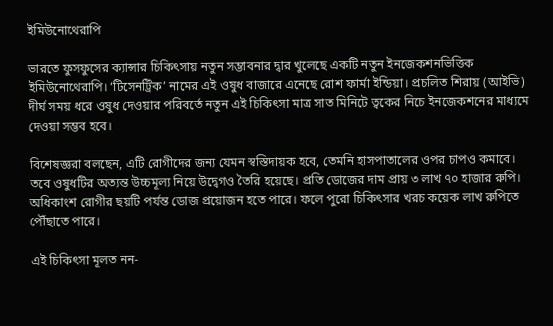ইমিউনোথেরাপি

ভারতে ফুসফুসের ক্যান্সার চিকিৎসায় নতুন সম্ভাবনার দ্বার খুলেছে একটি নতুন ইনজেকশনভিত্তিক ইমিউনোথেরাপি। ‘টিসেনট্রিক’ নামের এই ওষুধ বাজারে এনেছে রোশ ফার্মা ইন্ডিয়া। প্রচলিত শিরায় (আইভি) দীর্ঘ সময় ধরে ওষুধ দেওয়ার পরিবর্তে নতুন এই চিকিৎসা মাত্র সাত মিনিটে ত্বকের নিচে ইনজেকশনের মাধ্যমে দেওয়া সম্ভব হবে।

বিশেষজ্ঞরা বলছেন, এটি রোগীদের জন্য যেমন স্বস্তিদায়ক হবে, তেমনি হাসপাতালের ওপর চাপও কমাবে। তবে ওষুধটির অত্যন্ত উচ্চমূল্য নিয়ে উদ্বেগও তৈরি হয়েছে। প্রতি ডোজের দাম প্রায় ৩ লাখ ৭০ হাজার রুপি। অধিকাংশ রোগীর ছয়টি পর্যন্ত ডোজ প্রয়োজন হতে পারে। ফলে পুরো চিকিৎসার খরচ কয়েক লাখ রুপিতে পৌঁছাতে পারে।

এই চিকিৎসা মূলত নন-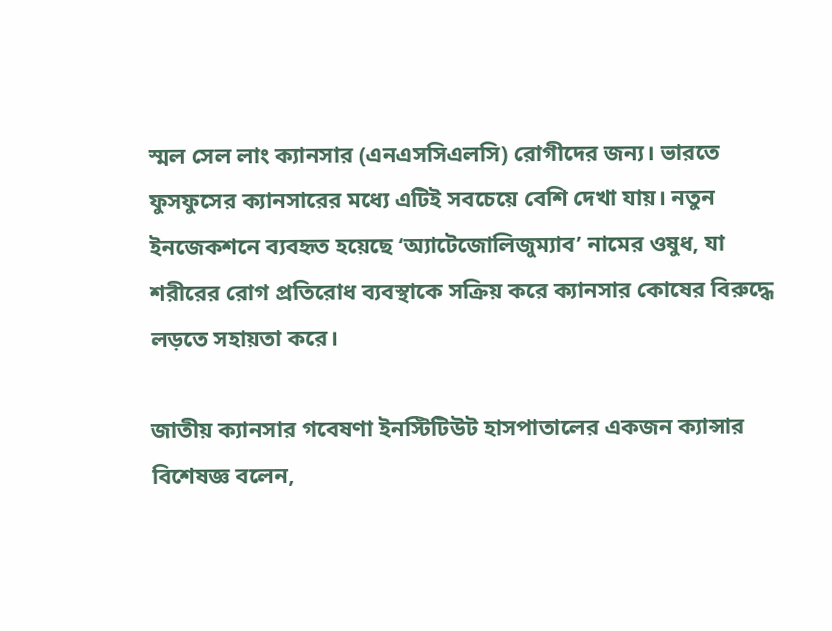স্মল সেল লাং ক্যানসার (এনএসসিএলসি) রোগীদের জন্য। ভারতে ফুসফুসের ক্যানসারের মধ্যে এটিই সবচেয়ে বেশি দেখা যায়। নতুন ইনজেকশনে ব্যবহৃত হয়েছে ‘অ্যাটেজোলিজুম্যাব’ নামের ওষুধ, যা শরীরের রোগ প্রতিরোধ ব্যবস্থাকে সক্রিয় করে ক্যানসার কোষের বিরুদ্ধে লড়তে সহায়তা করে।

জাতীয় ক্যানসার গবেষণা ইনস্টিটিউট হাসপাতালের একজন ক্যান্সার বিশেষজ্ঞ বলেন,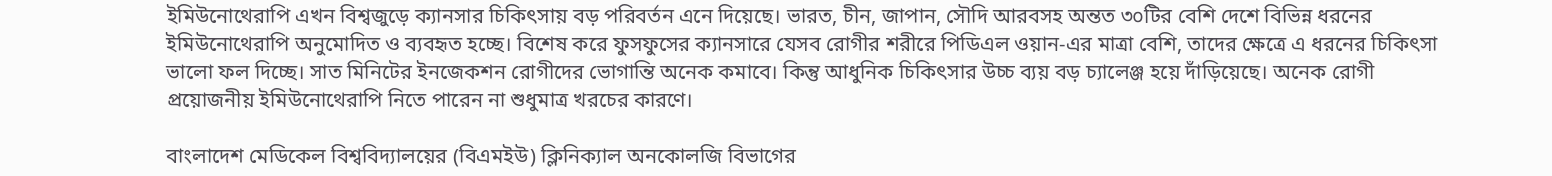ইমিউনোথেরাপি এখন বিশ্বজুড়ে ক্যানসার চিকিৎসায় বড় পরিবর্তন এনে দিয়েছে। ভারত, চীন, জাপান, সৌদি আরবসহ অন্তত ৩০টির বেশি দেশে বিভিন্ন ধরনের ইমিউনোথেরাপি অনুমোদিত ও ব্যবহৃত হচ্ছে। বিশেষ করে ফুসফুসের ক্যানসারে যেসব রোগীর শরীরে পিডিএল ওয়ান-এর মাত্রা বেশি, তাদের ক্ষেত্রে এ ধরনের চিকিৎসা ভালো ফল দিচ্ছে। সাত মিনিটের ইনজেকশন রোগীদের ভোগান্তি অনেক কমাবে। কিন্তু আধুনিক চিকিৎসার উচ্চ ব্যয় বড় চ্যালেঞ্জ হয়ে দাঁড়িয়েছে। অনেক রোগী প্রয়োজনীয় ইমিউনোথেরাপি নিতে পারেন না শুধুমাত্র খরচের কারণে।

বাংলাদেশ মেডিকেল বিশ্ববিদ্যালয়ের (বিএমইউ) ক্লিনিক্যাল অনকোলজি বিভাগের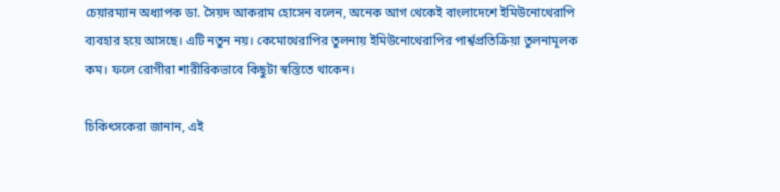চেয়ারম্যান অধ্যাপক ডা. সৈয়দ আকরাম হোসেন বলেন, অনেক আগ থেকেই বাংলাদেশে ইমিউনোথেরাপি ব্যবহার হয়ে আসছে। এটি নতুন নয়। কেমোথেরাপির তুলনায় ইমিউনোথেরাপির পার্শ্বপ্রতিক্রিয়া তুলনামূলক কম। ফলে রোগীরা শারীরিকভাবে কিছুটা স্বস্তিতে থাকেন।

চিকিৎসকেরা জানান, এই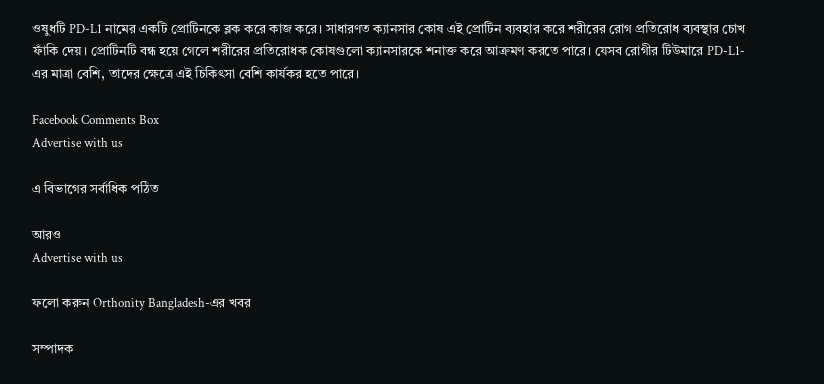ওষুধটি PD-L1 নামের একটি প্রোটিনকে ব্লক করে কাজ করে। সাধারণত ক্যানসার কোষ এই প্রোটিন ব্যবহার করে শরীরের রোগ প্রতিরোধ ব্যবস্থার চোখ ফাঁকি দেয়। প্রোটিনটি বন্ধ হয়ে গেলে শরীরের প্রতিরোধক কোষগুলো ক্যানসারকে শনাক্ত করে আক্রমণ করতে পারে। যেসব রোগীর টিউমারে PD-L1-এর মাত্রা বেশি, তাদের ক্ষেত্রে এই চিকিৎসা বেশি কার্যকর হতে পারে।

Facebook Comments Box
Advertise with us

এ বিভাগের সর্বাধিক পঠিত

আরও
Advertise with us

ফলো করুন Orthonity Bangladesh-এর খবর

সম্পাদক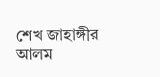শেখ জাহাঙ্গীর আলম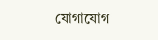যোগাযোগ